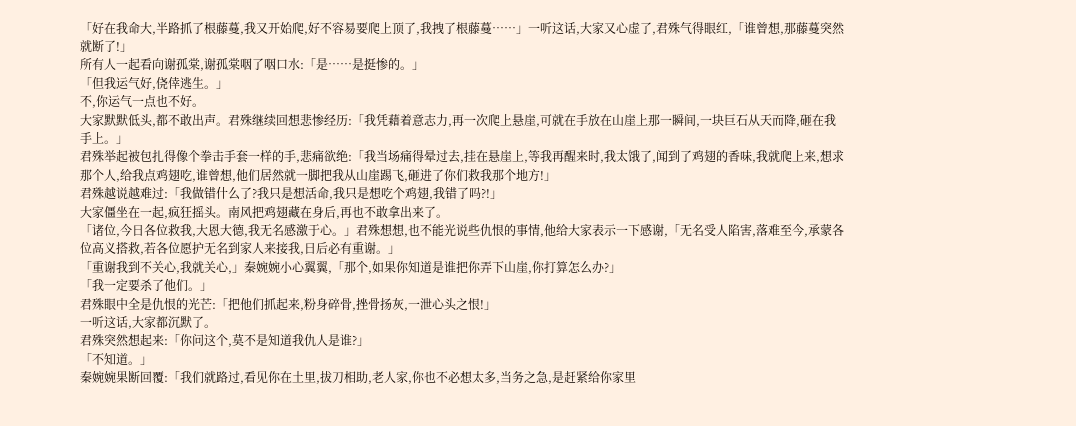「好在我命大,半路抓了根藤蔓,我又开始爬,好不容易要爬上顶了,我拽了根藤蔓……」一听这话,大家又心虚了,君殊气得眼红,「谁曾想,那藤蔓突然就断了!」
所有人一起看向谢孤棠,谢孤棠咽了咽口水:「是……是挺惨的。」
「但我运气好,侥倖逃生。」
不,你运气一点也不好。
大家默默低头,都不敢出声。君殊继续回想悲惨经历:「我凭藉着意志力,再一次爬上悬崖,可就在手放在山崖上那一瞬间,一块巨石从天而降,砸在我手上。」
君殊举起被包扎得像个拳击手套一样的手,悲痛欲绝:「我当场痛得晕过去,挂在悬崖上,等我再醒来时,我太饿了,闻到了鸡翅的香味,我就爬上来,想求那个人,给我点鸡翅吃,谁曾想,他们居然就一脚把我从山崖踢飞,砸进了你们救我那个地方!」
君殊越说越难过:「我做错什么了?我只是想活命,我只是想吃个鸡翅,我错了吗?!」
大家僵坐在一起,疯狂摇头。南风把鸡翅藏在身后,再也不敢拿出来了。
「诸位,今日各位救我,大恩大德,我无名感激于心。」君殊想想,也不能光说些仇恨的事情,他给大家表示一下感谢,「无名受人陷害,落难至今,承蒙各位高义搭救,若各位愿护无名到家人来接我,日后必有重谢。」
「重谢我到不关心,我就关心,」秦婉婉小心翼翼,「那个,如果你知道是谁把你弄下山崖,你打算怎么办?」
「我一定要杀了他们。」
君殊眼中全是仇恨的光芒:「把他们抓起来,粉身碎骨,挫骨扬灰,一泄心头之恨!」
一听这话,大家都沉默了。
君殊突然想起来:「你问这个,莫不是知道我仇人是谁?」
「不知道。」
秦婉婉果断回覆:「我们就路过,看见你在土里,拔刀相助,老人家,你也不必想太多,当务之急,是赶紧给你家里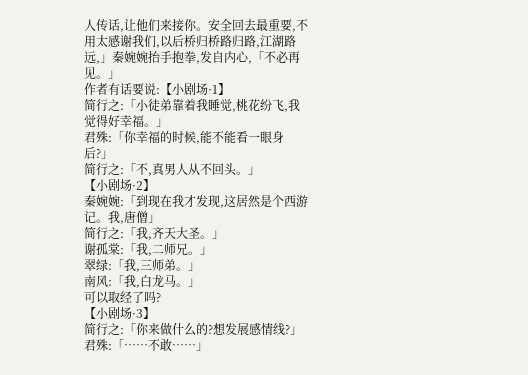人传话,让他们来接你。安全回去最重要,不用太感谢我们,以后桥归桥路归路,江湖路远,」秦婉婉抬手抱拳,发自内心,「不必再见。」
作者有话要说:【小剧场·1】
简行之:「小徒弟靠着我睡觉,桃花纷飞,我觉得好幸福。」
君殊:「你幸福的时候,能不能看一眼身后?」
简行之:「不,真男人从不回头。」
【小剧场·2】
秦婉婉:「到现在我才发现,这居然是个西游记。我,唐僧」
简行之:「我,齐天大圣。」
谢孤棠:「我,二师兄。」
翠绿:「我,三师弟。」
南风:「我,白龙马。」
可以取经了吗?
【小剧场·3】
简行之:「你来做什么的?想发展感情线?」
君殊:「……不敢……」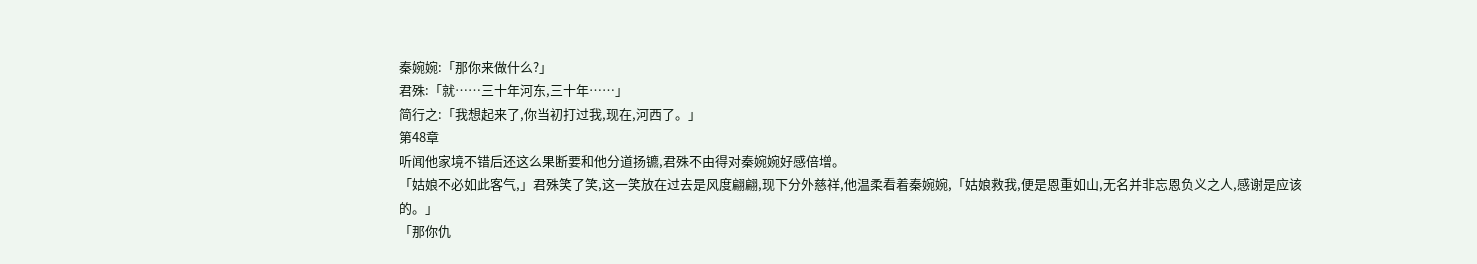秦婉婉:「那你来做什么?」
君殊:「就……三十年河东,三十年……」
简行之:「我想起来了,你当初打过我,现在,河西了。」
第48章
听闻他家境不错后还这么果断要和他分道扬镳,君殊不由得对秦婉婉好感倍增。
「姑娘不必如此客气,」君殊笑了笑,这一笑放在过去是风度翩翩,现下分外慈祥,他温柔看着秦婉婉,「姑娘救我,便是恩重如山,无名并非忘恩负义之人,感谢是应该的。」
「那你仇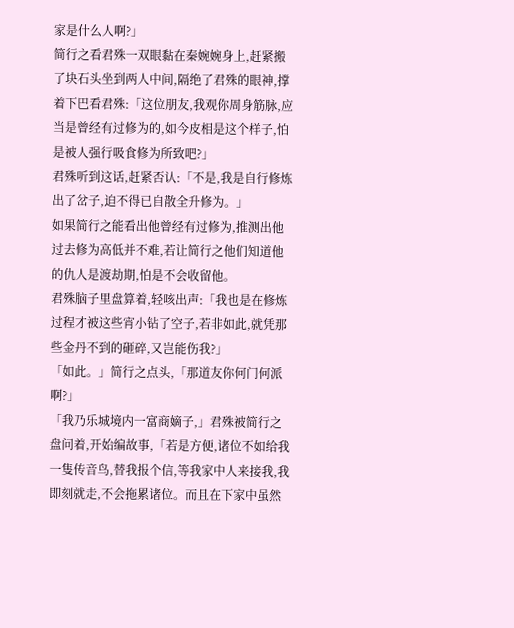家是什么人啊?」
简行之看君殊一双眼黏在秦婉婉身上,赶紧搬了块石头坐到两人中间,隔绝了君殊的眼神,撑着下巴看君殊:「这位朋友,我观你周身筋脉,应当是曾经有过修为的,如今皮相是这个样子,怕是被人强行吸食修为所致吧?」
君殊听到这话,赶紧否认:「不是,我是自行修炼出了岔子,迫不得已自散全升修为。」
如果简行之能看出他曾经有过修为,推测出他过去修为高低并不难,若让简行之他们知道他的仇人是渡劫期,怕是不会收留他。
君殊脑子里盘算着,轻咳出声:「我也是在修炼过程才被这些宵小钻了空子,若非如此,就凭那些金丹不到的砸碎,又岂能伤我?」
「如此。」简行之点头,「那道友你何门何派啊?」
「我乃乐城境内一富商嫡子,」君殊被简行之盘问着,开始编故事,「若是方便,诸位不如给我一隻传音鸟,替我报个信,等我家中人来接我,我即刻就走,不会拖累诸位。而且在下家中虽然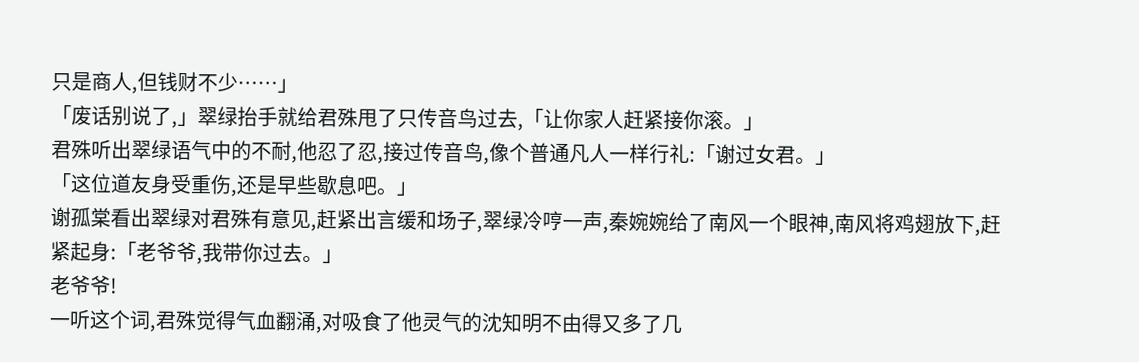只是商人,但钱财不少……」
「废话别说了,」翠绿抬手就给君殊甩了只传音鸟过去,「让你家人赶紧接你滚。」
君殊听出翠绿语气中的不耐,他忍了忍,接过传音鸟,像个普通凡人一样行礼:「谢过女君。」
「这位道友身受重伤,还是早些歇息吧。」
谢孤棠看出翠绿对君殊有意见,赶紧出言缓和场子,翠绿冷哼一声,秦婉婉给了南风一个眼神,南风将鸡翅放下,赶紧起身:「老爷爷,我带你过去。」
老爷爷!
一听这个词,君殊觉得气血翻涌,对吸食了他灵气的沈知明不由得又多了几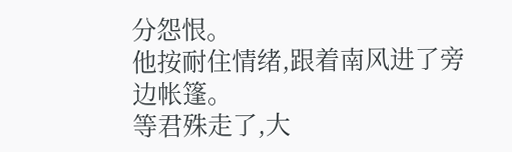分怨恨。
他按耐住情绪,跟着南风进了旁边帐篷。
等君殊走了,大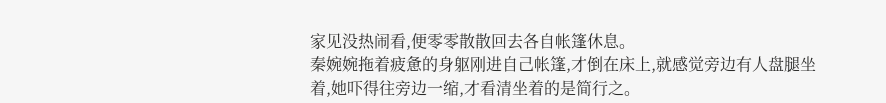家见没热闹看,便零零散散回去各自帐篷休息。
秦婉婉拖着疲惫的身躯刚进自己帐篷,才倒在床上,就感觉旁边有人盘腿坐着,她吓得往旁边一缩,才看清坐着的是简行之。